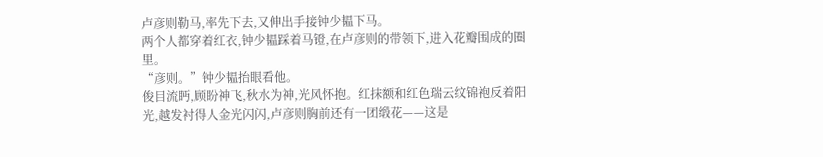卢彦则勒马,率先下去,又伸出手接钟少韫下马。
两个人都穿着红衣,钟少韫踩着马镫,在卢彦则的带领下,进入花瓣围成的圈里。
“彦则。”钟少韫抬眼看他。
俊目流眄,顾盼神飞,秋水为神,光风怀抱。红抹额和红色瑞云纹锦袍反着阳光,越发衬得人金光闪闪,卢彦则胸前还有一团缎花——这是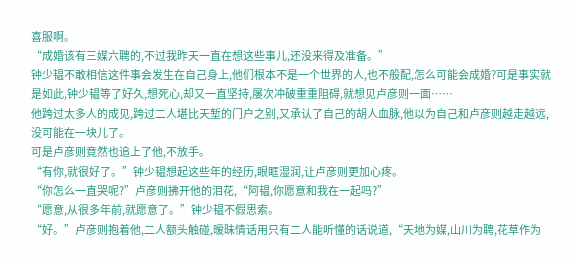喜服啊。
“成婚该有三媒六聘的,不过我昨天一直在想这些事儿,还没来得及准备。”
钟少韫不敢相信这件事会发生在自己身上,他们根本不是一个世界的人,也不般配,怎么可能会成婚?可是事实就是如此,钟少韫等了好久,想死心,却又一直坚持,屡次冲破重重阻碍,就想见卢彦则一面……
他跨过太多人的成见,跨过二人堪比天堑的门户之别,又承认了自己的胡人血脉,他以为自己和卢彦则越走越远,没可能在一块儿了。
可是卢彦则竟然也追上了他,不放手。
“有你,就很好了。”钟少韫想起这些年的经历,眼眶湿润,让卢彦则更加心疼。
“你怎么一直哭呢?”卢彦则拂开他的泪花,“阿韫,你愿意和我在一起吗?”
“愿意,从很多年前,就愿意了。”钟少韫不假思索。
“好。”卢彦则抱着他,二人额头触碰,暧昧情话用只有二人能听懂的话说道,“天地为媒,山川为聘,花草作为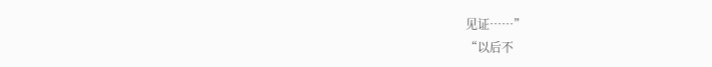见证……”
“以后不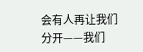会有人再让我们分开——我们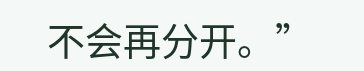不会再分开。”